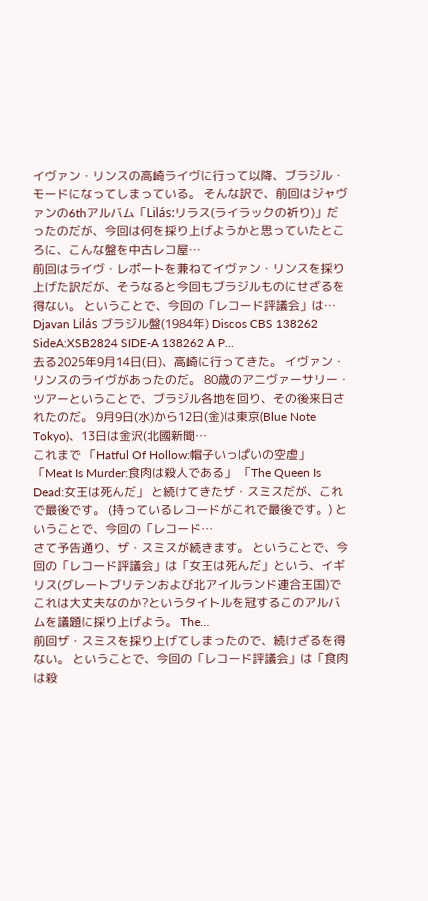イヴァン・リンスの高崎ライヴに行って以降、ブラジル・モードになってしまっている。 そんな訳で、前回はジャヴァンの6thアルバム「Lilás:リラス(ライラックの祈り)」だったのだが、今回は何を採り上げようかと思っていたところに、こんな盤を中古レコ屋…
前回はライヴ・レポートを兼ねてイヴァン・リンスを採り上げた訳だが、そうなると今回もブラジルものにせざるを得ない。 ということで、今回の「レコード評議会」は… Djavan Lilás ブラジル盤(1984年) Discos CBS 138262 SideA:XSB2824 SIDE-A 138262 A P…
去る2025年9月14日(日)、高崎に行ってきた。 イヴァン・リンスのライヴがあったのだ。 80歳のアニヴァーサリー・ツアーということで、ブラジル各地を回り、その後来日されたのだ。 9月9日(水)から12日(金)は東京(Blue Note Tokyo)、13日は金沢(北國新聞…
これまで 「Hatful Of Hollow:帽子いっぱいの空虚」 「Meat Is Murder:食肉は殺人である」 「The Queen Is Dead:女王は死んだ」 と続けてきたザ・スミスだが、これで最後です。 (持っているレコードがこれで最後です。) ということで、今回の「レコード…
さて予告通り、ザ・スミスが続きます。 ということで、今回の「レコード評議会」は「女王は死んだ」という、イギリス(グレートブリテンおよび北アイルランド連合王国)でこれは大丈夫なのか?というタイトルを冠するこのアルバムを議題に採り上げよう。 The…
前回ザ・スミスを採り上げてしまったので、続けざるを得ない。 ということで、今回の「レコード評議会」は「食肉は殺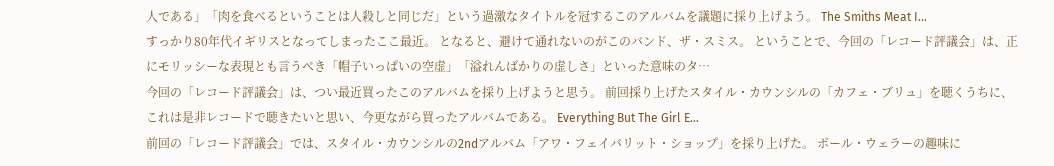人である」「肉を食べるということは人殺しと同じだ」という過激なタイトルを冠するこのアルバムを議題に採り上げよう。 The Smiths Meat I…
すっかり80年代イギリスとなってしまったここ最近。 となると、避けて通れないのがこのバンド、ザ・スミス。 ということで、今回の「レコード評議会」は、正にモリッシーな表現とも言うべき「帽子いっぱいの空虚」「溢れんばかりの虚しさ」といった意味のタ…
今回の「レコード評議会」は、つい最近買ったこのアルバムを採り上げようと思う。 前回採り上げたスタイル・カウンシルの「カフェ・ブリュ」を聴くうちに、これは是非レコードで聴きたいと思い、今更ながら買ったアルバムである。 Everything But The Girl E…
前回の「レコード評議会」では、スタイル・カウンシルの2ndアルバム「アワ・フェイバリット・ショップ」を採り上げた。 ポール・ウェラーの趣味に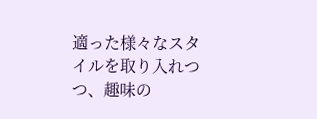適った様々なスタイルを取り入れつつ、趣味の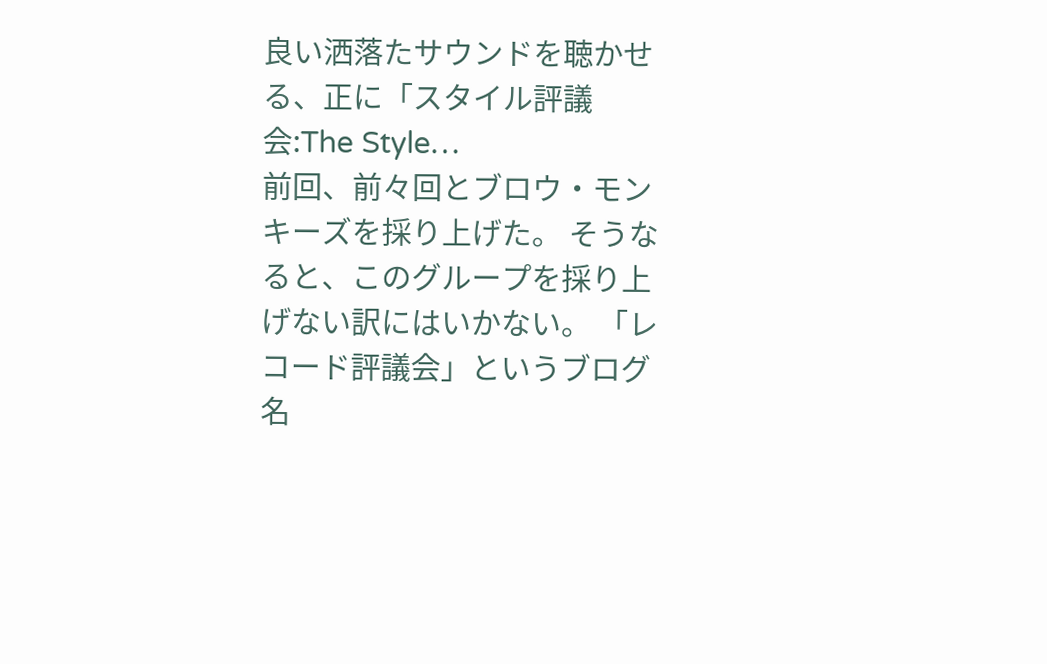良い洒落たサウンドを聴かせる、正に「スタイル評議会:The Style…
前回、前々回とブロウ・モンキーズを採り上げた。 そうなると、このグループを採り上げない訳にはいかない。 「レコード評議会」というブログ名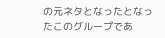の元ネタとなったとなったこのグループであ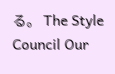る。 The Style Council Our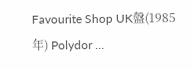Favourite Shop UK盤(1985年) Polydor …